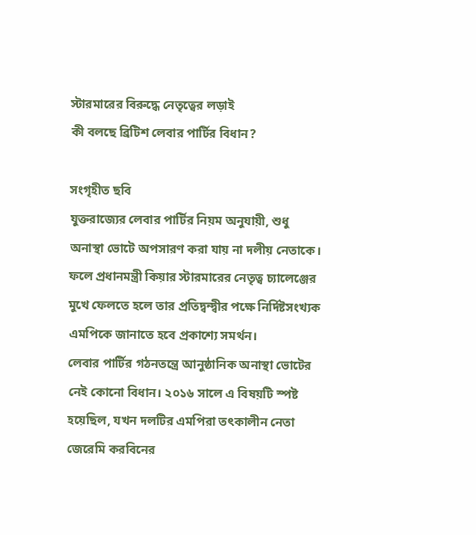স্টারমারের বিরুদ্ধে নেতৃত্বের লড়াই
কী বলছে ব্রিটিশ লেবার পার্টির বিধান?

সংগৃহীত ছবি
যুক্তরাজ্যের লেবার পার্টির নিয়ম অনুযায়ী, শুধু অনাস্থা ভোটে অপসারণ করা যায় না দলীয় নেতাকে। ফলে প্রধানমন্ত্রী কিয়ার স্টারমারের নেতৃত্ব চ্যালেঞ্জের মুখে ফেলতে হলে তার প্রতিদ্বন্দ্বীর পক্ষে নির্দিষ্টসংখ্যক এমপিকে জানাতে হবে প্রকাশ্যে সমর্থন।
লেবার পার্টির গঠনতন্ত্রে আনুষ্ঠানিক অনাস্থা ভোটের নেই কোনো বিধান। ২০১৬ সালে এ বিষয়টি স্পষ্ট হয়েছিল, যখন দলটির এমপিরা তৎকালীন নেতা জেরেমি করবিনের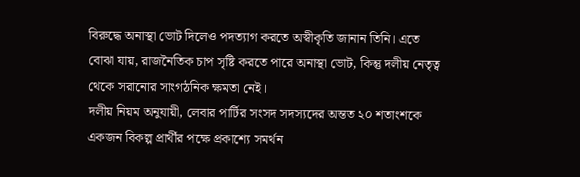বিরুদ্ধে অনাস্থা ভোট দিলেও পদত্যাগ করতে অস্বীকৃতি জানান তিনি। এতে বোঝা যায়, রাজনৈতিক চাপ সৃষ্টি করতে পারে অনাস্থা ভোট, কিন্তু দলীয় নেতৃত্ব থেকে সরানোর সাংগঠনিক ক্ষমতা নেই।
দলীয় নিয়ম অনুযায়ী, লেবার পার্টির সংসদ সদস্যদের অন্তত ২০ শতাংশকে একজন বিকল্প প্রার্থীর পক্ষে প্রকাশ্যে সমর্থন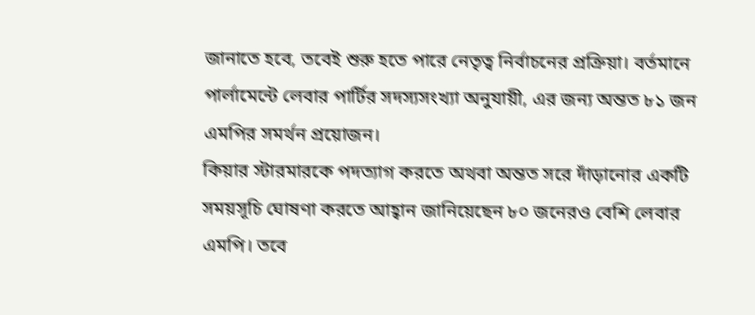জানাতে হবে, তবেই শুরু হতে পারে নেতৃত্ব নির্বাচনের প্রক্রিয়া। বর্তমানে পার্লামেন্টে লেবার পার্টির সদস্যসংখ্যা অনুযায়ী, এর জন্য অন্তত ৮১ জন এমপির সমর্থন প্রয়োজন।
কিয়ার স্টারমারকে পদত্যাগ করতে অথবা অন্তত সরে দাঁড়ানোর একটি সময়সূচি ঘোষণা করতে আহ্বান জানিয়েছেন ৮০ জনেরও বেশি লেবার এমপি। তবে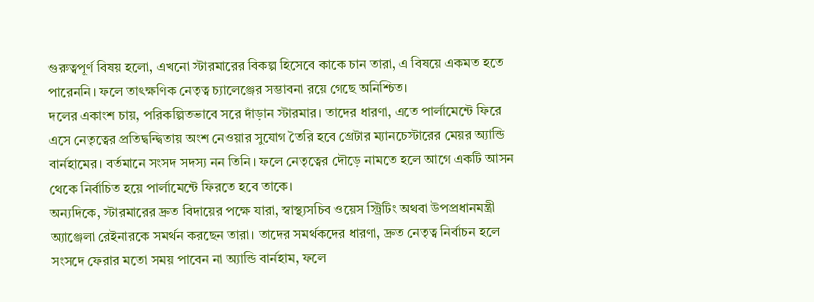গুরুত্বপূর্ণ বিষয় হলো, এখনো স্টারমারের বিকল্প হিসেবে কাকে চান তারা, এ বিষয়ে একমত হতে পারেননি। ফলে তাৎক্ষণিক নেতৃত্ব চ্যালেঞ্জের সম্ভাবনা রয়ে গেছে অনিশ্চিত।
দলের একাংশ চায়, পরিকল্পিতভাবে সরে দাঁড়ান স্টারমার। তাদের ধারণা, এতে পার্লামেন্টে ফিরে এসে নেতৃত্বের প্রতিদ্বন্দ্বিতায় অংশ নেওয়ার সুযোগ তৈরি হবে গ্রেটার ম্যানচেস্টারের মেয়র অ্যান্ডি বার্নহামের। বর্তমানে সংসদ সদস্য নন তিনি। ফলে নেতৃত্বের দৌড়ে নামতে হলে আগে একটি আসন থেকে নির্বাচিত হয়ে পার্লামেন্টে ফিরতে হবে তাকে।
অন্যদিকে, স্টারমারের দ্রুত বিদায়ের পক্ষে যারা, স্বাস্থ্যসচিব ওয়েস স্ট্রিটিং অথবা উপপ্রধানমন্ত্রী অ্যাঞ্জেলা রেইনারকে সমর্থন করছেন তারা। তাদের সমর্থকদের ধারণা, দ্রুত নেতৃত্ব নির্বাচন হলে সংসদে ফেরার মতো সময় পাবেন না অ্যান্ডি বার্নহাম, ফলে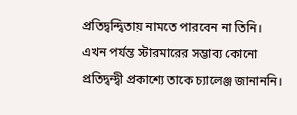প্রতিদ্বন্দ্বিতায় নামতে পারবেন না তিনি।
এখন পর্যন্ত স্টারমারের সম্ভাব্য কোনো প্রতিদ্বন্দ্বী প্রকাশ্যে তাকে চ্যালেঞ্জ জানাননি।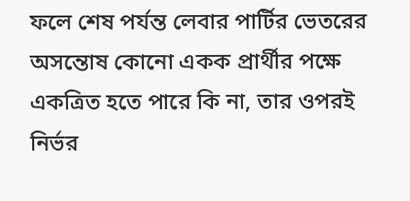ফলে শেষ পর্যন্ত লেবার পার্টির ভেতরের অসন্তোষ কোনো একক প্রার্থীর পক্ষে একত্রিত হতে পারে কি না, তার ওপরই নির্ভর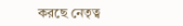করছে নেতৃত্ব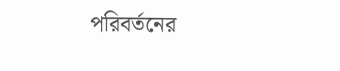পরিবর্তনের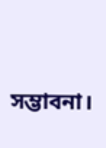সম্ভাবনা।